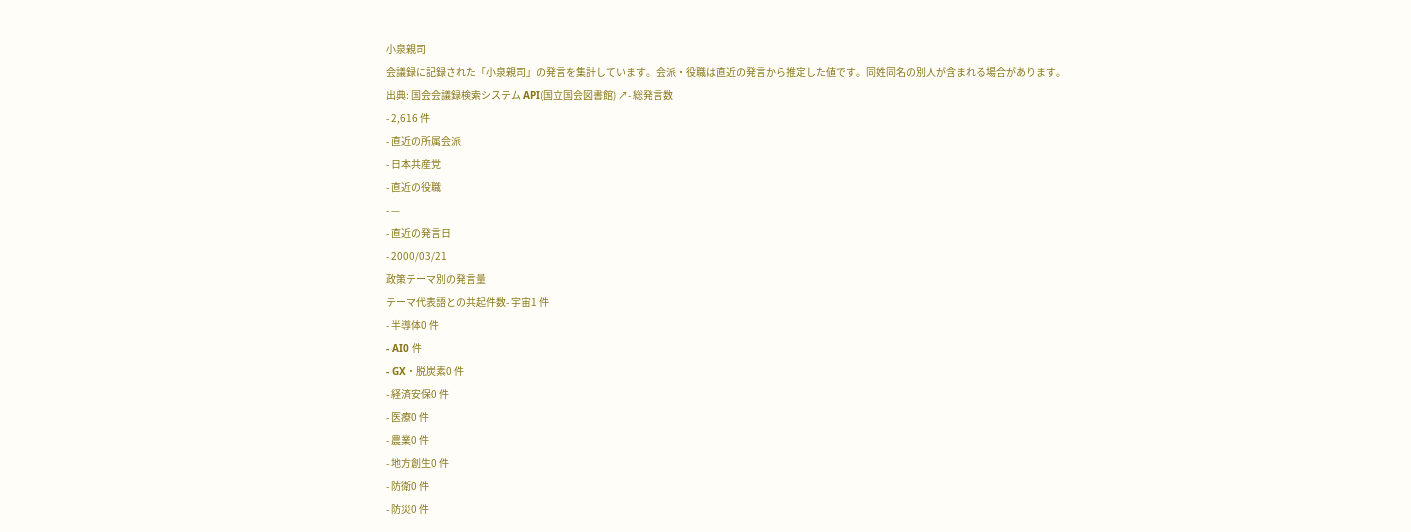小泉親司
会議録に記録された「小泉親司」の発言を集計しています。会派・役職は直近の発言から推定した値です。同姓同名の別人が含まれる場合があります。
出典: 国会会議録検索システム API(国立国会図書館) ↗- 総発言数
- 2,616 件
- 直近の所属会派
- 日本共産党
- 直近の役職
- —
- 直近の発言日
- 2000/03/21
政策テーマ別の発言量
テーマ代表語との共起件数- 宇宙1 件
- 半導体0 件
- AI0 件
- GX・脱炭素0 件
- 経済安保0 件
- 医療0 件
- 農業0 件
- 地方創生0 件
- 防衛0 件
- 防災0 件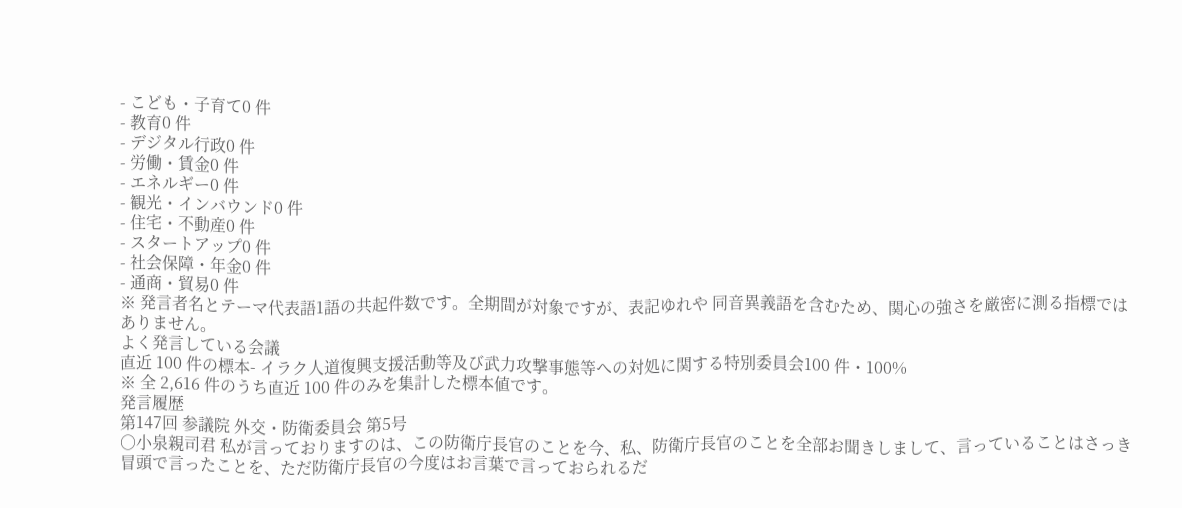- こども・子育て0 件
- 教育0 件
- デジタル行政0 件
- 労働・賃金0 件
- エネルギー0 件
- 観光・インバウンド0 件
- 住宅・不動産0 件
- スタートアップ0 件
- 社会保障・年金0 件
- 通商・貿易0 件
※ 発言者名とテーマ代表語1語の共起件数です。全期間が対象ですが、表記ゆれや 同音異義語を含むため、関心の強さを厳密に測る指標ではありません。
よく発言している会議
直近 100 件の標本- イラク人道復興支援活動等及び武力攻撃事態等への対処に関する特別委員会100 件・100%
※ 全 2,616 件のうち直近 100 件のみを集計した標本値です。
発言履歴
第147回 参議院 外交・防衛委員会 第5号
○小泉親司君 私が言っておりますのは、この防衛庁長官のことを今、私、防衛庁長官のことを全部お聞きしまして、言っていることはさっき冒頭で言ったことを、ただ防衛庁長官の今度はお言葉で言っておられるだ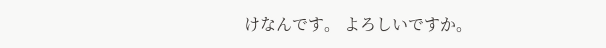けなんです。 よろしいですか。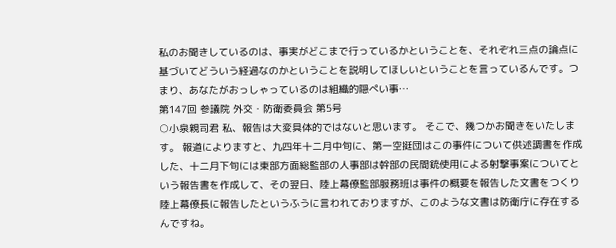私のお聞きしているのは、事実がどこまで行っているかということを、それぞれ三点の論点に基づいてどういう経過なのかということを説明してほしいということを言っているんです。つまり、あなたがおっしゃっているのは組織的隠ぺい事…
第147回 参議院 外交・防衛委員会 第5号
○小泉親司君 私、報告は大変具体的ではないと思います。 そこで、幾つかお聞きをいたします。 報道によりますと、九四年十二月中旬に、第一空挺団はこの事件について供述調書を作成した、十二月下旬には東部方面総監部の人事部は幹部の民間銃使用による射撃事案についてという報告書を作成して、その翌日、陸上幕僚監部服務班は事件の概要を報告した文書をつくり陸上幕僚長に報告したというふうに言われておりますが、このような文書は防衛庁に存在するんですね。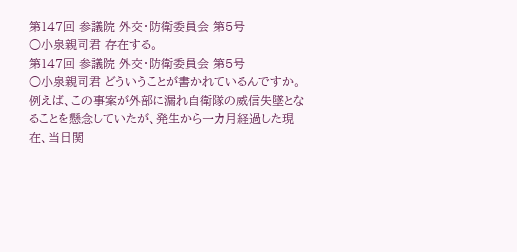第147回 参議院 外交・防衛委員会 第5号
○小泉親司君 存在する。
第147回 参議院 外交・防衛委員会 第5号
○小泉親司君 どういうことが書かれているんですか。例えば、この事案が外部に漏れ自衛隊の威信失墜となることを懸念していたが、発生から一カ月経過した現在、当日関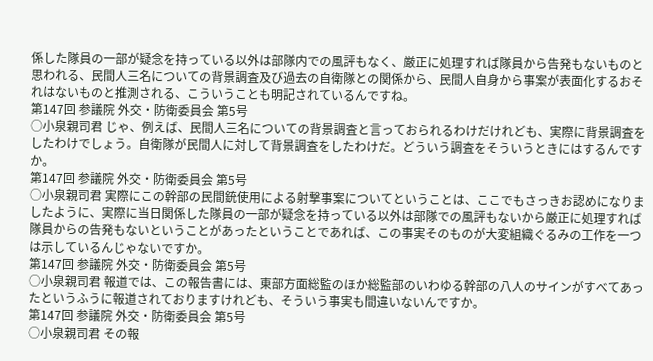係した隊員の一部が疑念を持っている以外は部隊内での風評もなく、厳正に処理すれば隊員から告発もないものと思われる、民間人三名についての背景調査及び過去の自衛隊との関係から、民間人自身から事案が表面化するおそれはないものと推測される、こういうことも明記されているんですね。
第147回 参議院 外交・防衛委員会 第5号
○小泉親司君 じゃ、例えば、民間人三名についての背景調査と言っておられるわけだけれども、実際に背景調査をしたわけでしょう。自衛隊が民間人に対して背景調査をしたわけだ。どういう調査をそういうときにはするんですか。
第147回 参議院 外交・防衛委員会 第5号
○小泉親司君 実際にこの幹部の民間銃使用による射撃事案についてということは、ここでもさっきお認めになりましたように、実際に当日関係した隊員の一部が疑念を持っている以外は部隊での風評もないから厳正に処理すれば隊員からの告発もないということがあったということであれば、この事実そのものが大変組織ぐるみの工作を一つは示しているんじゃないですか。
第147回 参議院 外交・防衛委員会 第5号
○小泉親司君 報道では、この報告書には、東部方面総監のほか総監部のいわゆる幹部の八人のサインがすべてあったというふうに報道されておりますけれども、そういう事実も間違いないんですか。
第147回 参議院 外交・防衛委員会 第5号
○小泉親司君 その報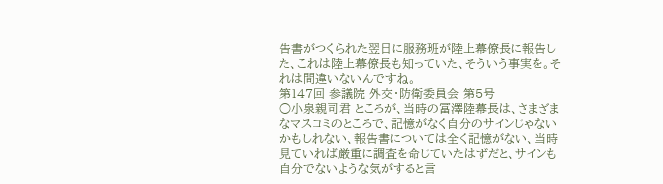告書がつくられた翌日に服務班が陸上幕僚長に報告した、これは陸上幕僚長も知っていた、そういう事実を。それは間違いないんですね。
第147回 参議院 外交・防衛委員会 第5号
○小泉親司君 ところが、当時の冨澤陸幕長は、さまざまなマスコミのところで、記憶がなく自分のサインじゃないかもしれない、報告書については全く記憶がない、当時見ていれば厳重に調査を命じていたはずだと、サインも自分でないような気がすると言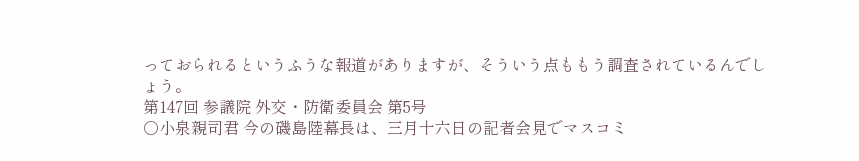っておられるというふうな報道がありますが、そういう点ももう調査されているんでしょう。
第147回 参議院 外交・防衛委員会 第5号
○小泉親司君 今の磯島陸幕長は、三月十六日の記者会見でマスコミ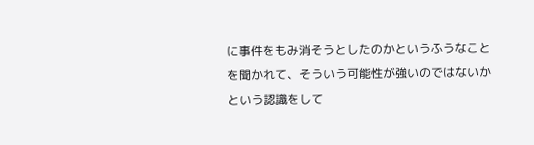に事件をもみ消そうとしたのかというふうなことを聞かれて、そういう可能性が強いのではないかという認識をして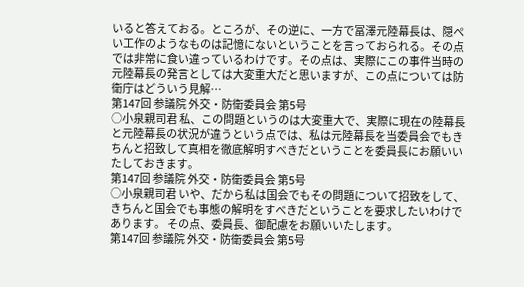いると答えておる。ところが、その逆に、一方で冨澤元陸幕長は、隠ぺい工作のようなものは記憶にないということを言っておられる。その点では非常に食い違っているわけです。その点は、実際にこの事件当時の元陸幕長の発言としては大変重大だと思いますが、この点については防衛庁はどういう見解…
第147回 参議院 外交・防衛委員会 第5号
○小泉親司君 私、この問題というのは大変重大で、実際に現在の陸幕長と元陸幕長の状況が違うという点では、私は元陸幕長を当委員会でもきちんと招致して真相を徹底解明すべきだということを委員長にお願いいたしておきます。
第147回 参議院 外交・防衛委員会 第5号
○小泉親司君 いや、だから私は国会でもその問題について招致をして、きちんと国会でも事態の解明をすべきだということを要求したいわけであります。 その点、委員長、御配慮をお願いいたします。
第147回 参議院 外交・防衛委員会 第5号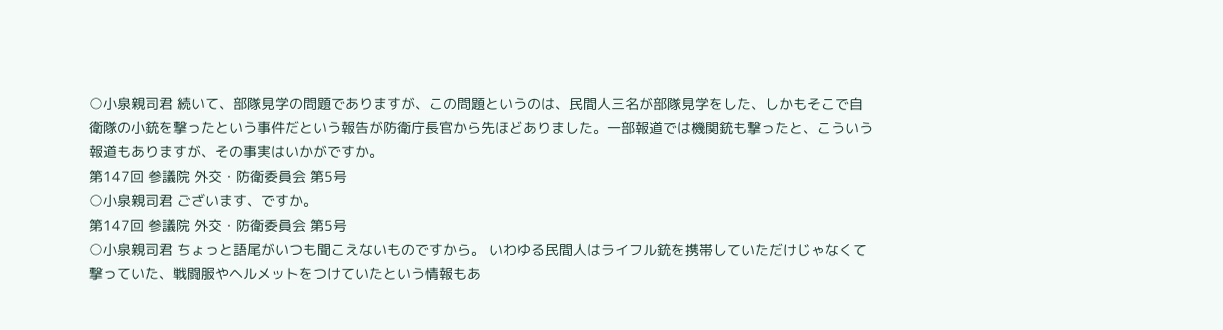○小泉親司君 続いて、部隊見学の問題でありますが、この問題というのは、民間人三名が部隊見学をした、しかもそこで自衛隊の小銃を撃ったという事件だという報告が防衛庁長官から先ほどありました。一部報道では機関銃も撃ったと、こういう報道もありますが、その事実はいかがですか。
第147回 参議院 外交・防衛委員会 第5号
○小泉親司君 ございます、ですか。
第147回 参議院 外交・防衛委員会 第5号
○小泉親司君 ちょっと語尾がいつも聞こえないものですから。 いわゆる民間人はライフル銃を携帯していただけじゃなくて撃っていた、戦闘服やヘルメットをつけていたという情報もあ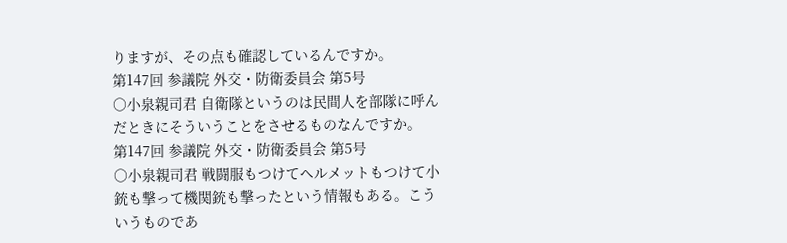りますが、その点も確認しているんですか。
第147回 参議院 外交・防衛委員会 第5号
○小泉親司君 自衛隊というのは民間人を部隊に呼んだときにそういうことをさせるものなんですか。
第147回 参議院 外交・防衛委員会 第5号
○小泉親司君 戦闘服もつけてヘルメットもつけて小銃も撃って機関銃も撃ったという情報もある。こういうものであ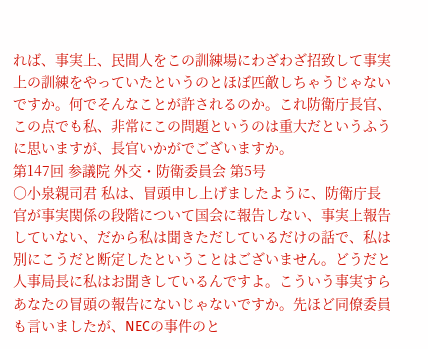れば、事実上、民間人をこの訓練場にわざわざ招致して事実上の訓練をやっていたというのとほぼ匹敵しちゃうじゃないですか。何でそんなことが許されるのか。これ防衛庁長官、この点でも私、非常にこの問題というのは重大だというふうに思いますが、長官いかがでございますか。
第147回 参議院 外交・防衛委員会 第5号
○小泉親司君 私は、冒頭申し上げましたように、防衛庁長官が事実関係の段階について国会に報告しない、事実上報告していない、だから私は聞きただしているだけの話で、私は別にこうだと断定したということはございません。どうだと人事局長に私はお聞きしているんですよ。こういう事実すらあなたの冒頭の報告にないじゃないですか。先ほど同僚委員も言いましたが、NECの事件のと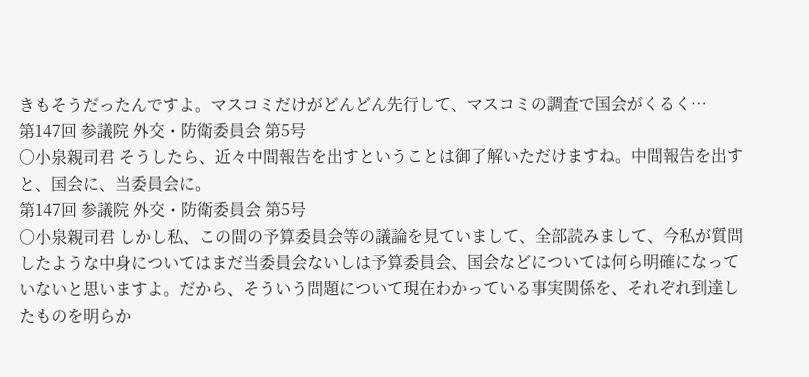きもそうだったんですよ。マスコミだけがどんどん先行して、マスコミの調査で国会がくるく…
第147回 参議院 外交・防衛委員会 第5号
○小泉親司君 そうしたら、近々中間報告を出すということは御了解いただけますね。中間報告を出すと、国会に、当委員会に。
第147回 参議院 外交・防衛委員会 第5号
○小泉親司君 しかし私、この間の予算委員会等の議論を見ていまして、全部読みまして、今私が質問したような中身についてはまだ当委員会ないしは予算委員会、国会などについては何ら明確になっていないと思いますよ。だから、そういう問題について現在わかっている事実関係を、それぞれ到達したものを明らか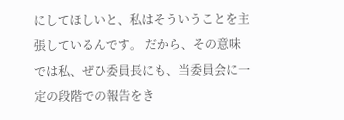にしてほしいと、私はそういうことを主張しているんです。 だから、その意味では私、ぜひ委員長にも、当委員会に一定の段階での報告をき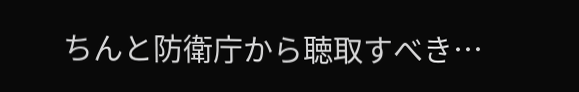ちんと防衛庁から聴取すべき…